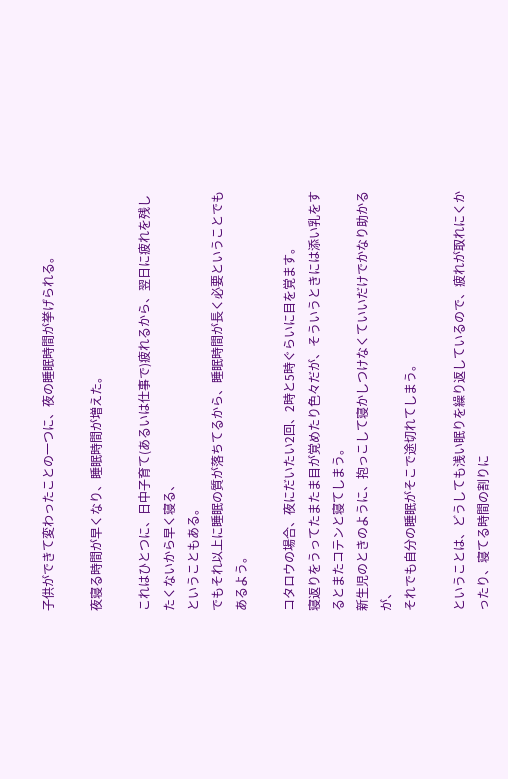子供ができて変わったことの一つに、夜の睡眠時間が挙げられる。

夜寝る時間が早くなり、睡眠時間が増えた。

これはひとつに、日中子育て(あるいは仕事で)疲れるから、翌日に疲れを残したくないから早く寝る、
ということもある。
でもそれ以上に睡眠の質が落ちてるから、睡眠時間が長く必要ということでもあるよう。

コタロウの場合、夜にだいたい2回、2時と5時ぐらいに目を覚ます。
寝返りをうってたまたま目が覚めたり色々だが、そういうときには添い乳をするとまたコテンと寝てしまう。
新生児のときのように、抱っこして寝かしつけなくていいだけでかなり助かるが、
それでも自分の睡眠がそこで途切れてしまう。

ということは、どうしても浅い眠りを繰り返しているので、疲れが取れにくかったり、寝てる時間の割りに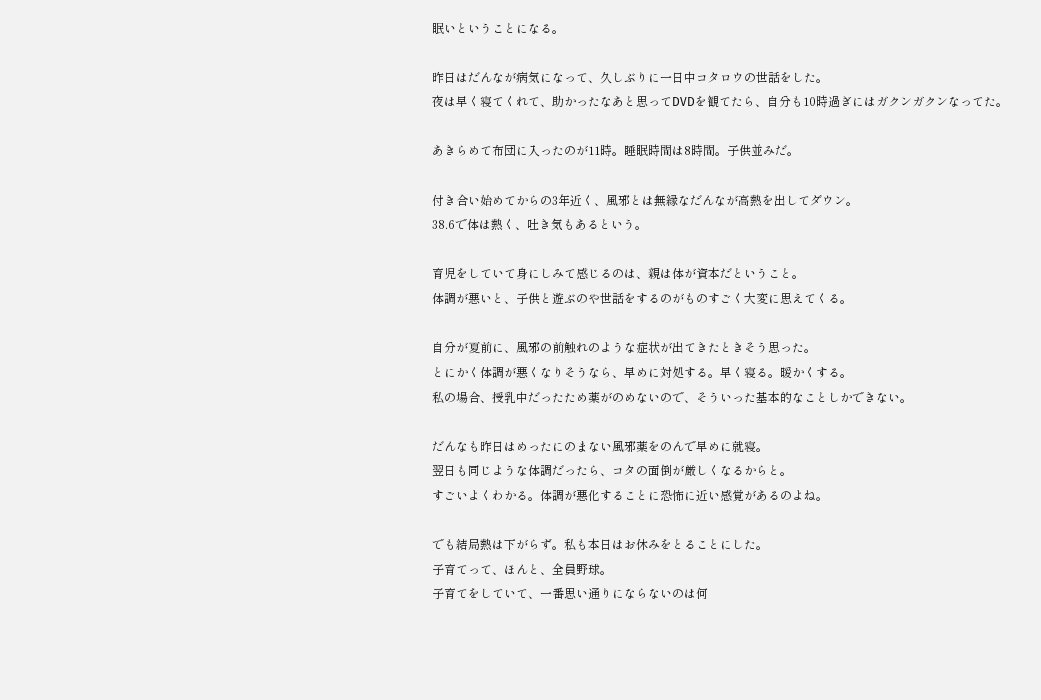眠いということになる。

昨日はだんなが病気になって、久しぶりに一日中コタロウの世話をした。
夜は早く寝てくれて、助かったなあと思ってDVDを観てたら、自分も10時過ぎにはガクンガクンなってた。

あきらめて布団に入ったのが11時。睡眠時間は8時間。子供並みだ。

付き合い始めてからの3年近く、風邪とは無縁なだんなが高熱を出してダウン。
38.6で体は熱く、吐き気もあるという。

育児をしていて身にしみて感じるのは、親は体が資本だということ。
体調が悪いと、子供と遊ぶのや世話をするのがものすごく大変に思えてくる。

自分が夏前に、風邪の前触れのような症状が出てきたときそう思った。
とにかく体調が悪くなりそうなら、早めに対処する。早く寝る。暖かくする。
私の場合、授乳中だったため薬がのめないので、そういった基本的なことしかできない。

だんなも昨日はめったにのまない風邪薬をのんで早めに就寝。
翌日も同じような体調だったら、コタの面倒が厳しくなるからと。
すごいよくわかる。体調が悪化することに恐怖に近い感覚があるのよね。

でも結局熱は下がらず。私も本日はお休みをとることにした。
子育てって、ほんと、全員野球。
子育てをしていて、一番思い通りにならないのは何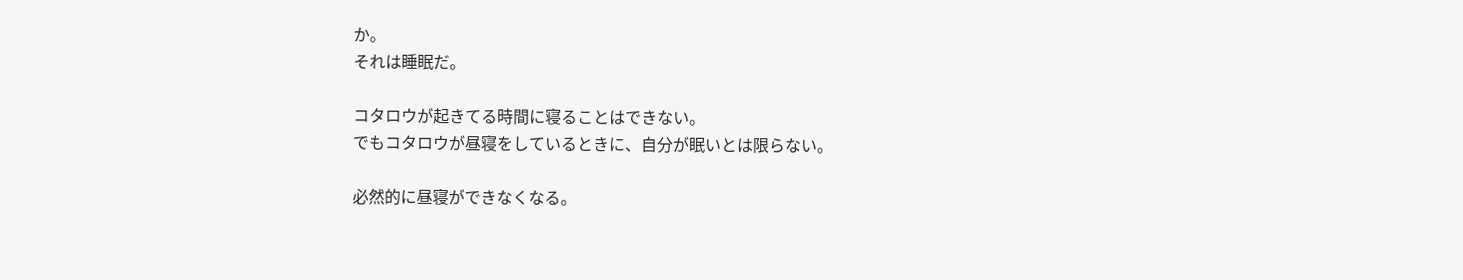か。
それは睡眠だ。

コタロウが起きてる時間に寝ることはできない。
でもコタロウが昼寝をしているときに、自分が眠いとは限らない。

必然的に昼寝ができなくなる。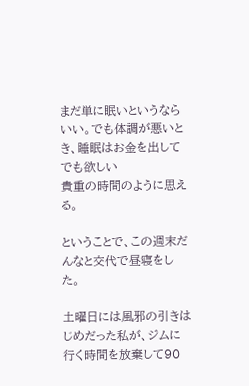まだ単に眠いというならいい。でも体調が悪いとき、睡眠はお金を出してでも欲しい
貴重の時間のように思える。

ということで、この週末だんなと交代で昼寝をした。

土曜日には風邪の引きはじめだった私が、ジムに行く時間を放棄して90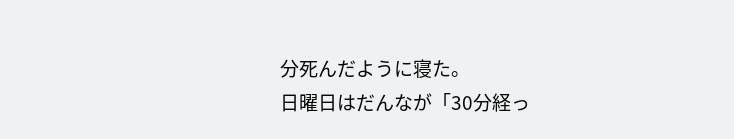分死んだように寝た。
日曜日はだんなが「30分経っ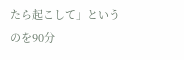たら起こして」というのを90分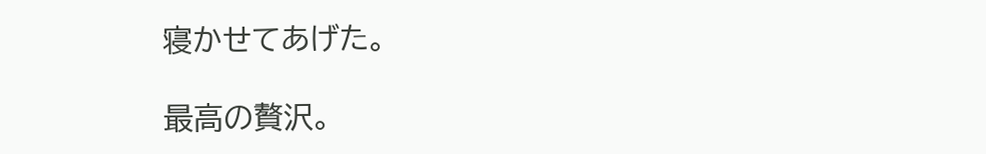寝かせてあげた。

最高の贅沢。